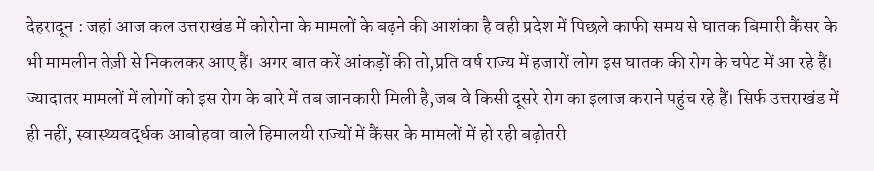देहरादून : जहां आज कल उत्तराखंड में कोरोना के मामलों के बढ़ने की आशंका है वही प्रदेश में पिछले काफी समय से घातक बिमारी कैंसर के भी मामलीन तेज़ी से निकलकर आए हैं। अगर बात करें आंकड़ों की तो,प्रति वर्ष राज्य में हजारों लोग इस घातक की रोग के चपेट में आ रहे हैं। ज्यादातर मामलों में लोगों को इस रोग के बारे में तब जानकारी मिली है,जब वे किसी दूसरे रोग का इलाज कराने पहुंच रहे हैं। सिर्फ उत्तराखंड में ही नहीं, स्वास्थ्यवर्द्धक आबोहवा वाले हिमालयी राज्यों में कैंसर के मामलों में हो रही बढ़ोतरी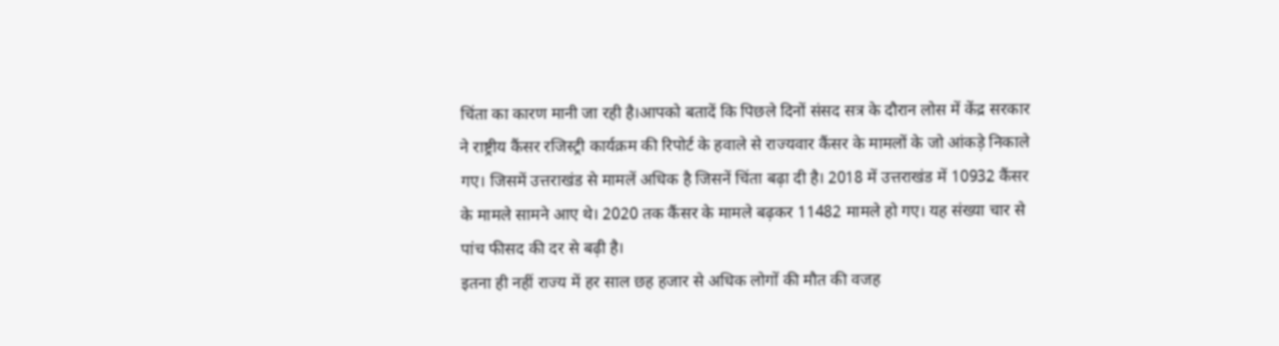चिंता का कारण मानी जा रही है।आपको बतादें कि पिछले दिनों संसद सत्र के दौरान लोस में केंद्र सरकार ने राष्ट्रीय कैंसर रजिस्ट्री कार्यक्रम की रिपोर्ट के हवाले से राज्यवार कैंसर के मामलों के जो आंकड़े निकाले गए। जिसमें उत्तराखंड से मामलें अधिक है जिसनें चिंता बढ़ा दी है। 2018 में उत्तराखंड में 10932 कैंसर के मामले सामने आए थे। 2020 तक कैंसर के मामले बढ़कर 11482 मामले हो गए। यह संख्या चार से पांच फीसद की दर से बढ़ी है।
इतना ही नहीं राज्य में हर साल छह हजार से अधिक लोगों की मौत की वजह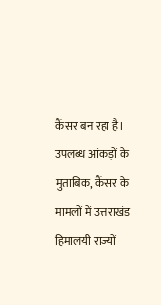कैंसर बन रहा है। उपलब्ध आंकड़ों के मुताबिक, कैंसर के मामलों में उत्तराखंड हिमालयी राज्यों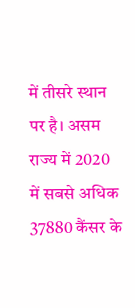में तीसरे स्थान पर है। असम राज्य में 2020 में सबसे अधिक 37880 कैंसर के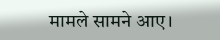मामले सामने आए।